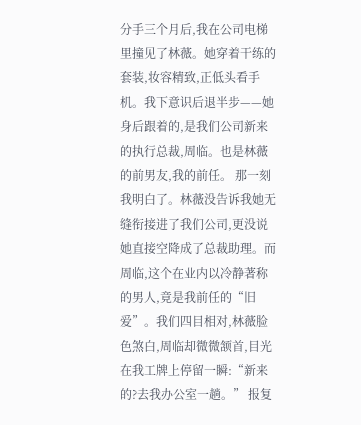分手三个月后,我在公司电梯里撞见了林薇。她穿着干练的套装,妆容精致,正低头看手机。我下意识后退半步——她身后跟着的,是我们公司新来的执行总裁,周临。也是林薇的前男友,我的前任。 那一刻我明白了。林薇没告诉我她无缝衔接进了我们公司,更没说她直接空降成了总裁助理。而周临,这个在业内以冷静著称的男人,竟是我前任的“旧爱”。我们四目相对,林薇脸色煞白,周临却微微颔首,目光在我工牌上停留一瞬:“新来的?去我办公室一趟。” 报复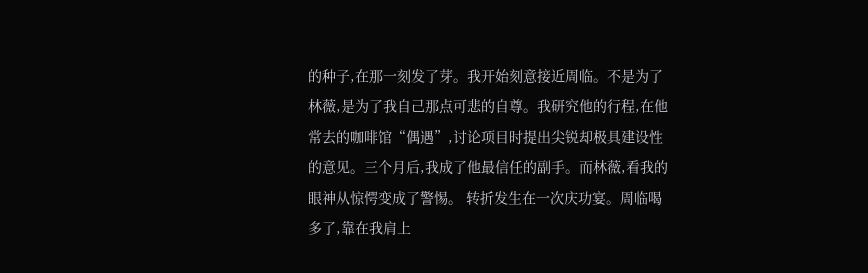的种子,在那一刻发了芽。我开始刻意接近周临。不是为了林薇,是为了我自己那点可悲的自尊。我研究他的行程,在他常去的咖啡馆“偶遇”,讨论项目时提出尖锐却极具建设性的意见。三个月后,我成了他最信任的副手。而林薇,看我的眼神从惊愕变成了警惕。 转折发生在一次庆功宴。周临喝多了,靠在我肩上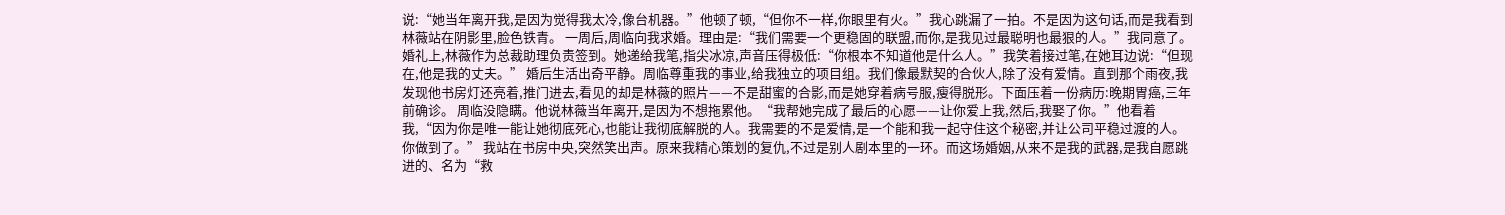说:“她当年离开我,是因为觉得我太冷,像台机器。”他顿了顿,“但你不一样,你眼里有火。”我心跳漏了一拍。不是因为这句话,而是我看到林薇站在阴影里,脸色铁青。 一周后,周临向我求婚。理由是:“我们需要一个更稳固的联盟,而你,是我见过最聪明也最狠的人。”我同意了。婚礼上,林薇作为总裁助理负责签到。她递给我笔,指尖冰凉,声音压得极低:“你根本不知道他是什么人。”我笑着接过笔,在她耳边说:“但现在,他是我的丈夫。” 婚后生活出奇平静。周临尊重我的事业,给我独立的项目组。我们像最默契的合伙人,除了没有爱情。直到那个雨夜,我发现他书房灯还亮着,推门进去,看见的却是林薇的照片——不是甜蜜的合影,而是她穿着病号服,瘦得脱形。下面压着一份病历:晚期胃癌,三年前确诊。 周临没隐瞒。他说林薇当年离开,是因为不想拖累他。“我帮她完成了最后的心愿——让你爱上我,然后,我娶了你。”他看着我,“因为你是唯一能让她彻底死心,也能让我彻底解脱的人。我需要的不是爱情,是一个能和我一起守住这个秘密,并让公司平稳过渡的人。你做到了。” 我站在书房中央,突然笑出声。原来我精心策划的复仇,不过是别人剧本里的一环。而这场婚姻,从来不是我的武器,是我自愿跳进的、名为“救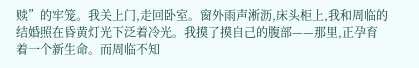赎”的牢笼。我关上门,走回卧室。窗外雨声淅沥,床头柜上,我和周临的结婚照在昏黄灯光下泛着冷光。我摸了摸自己的腹部——那里,正孕育着一个新生命。而周临不知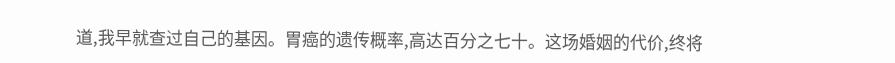道,我早就查过自己的基因。胃癌的遗传概率,高达百分之七十。这场婚姻的代价,终将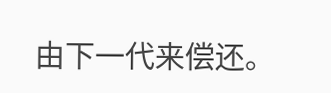由下一代来偿还。